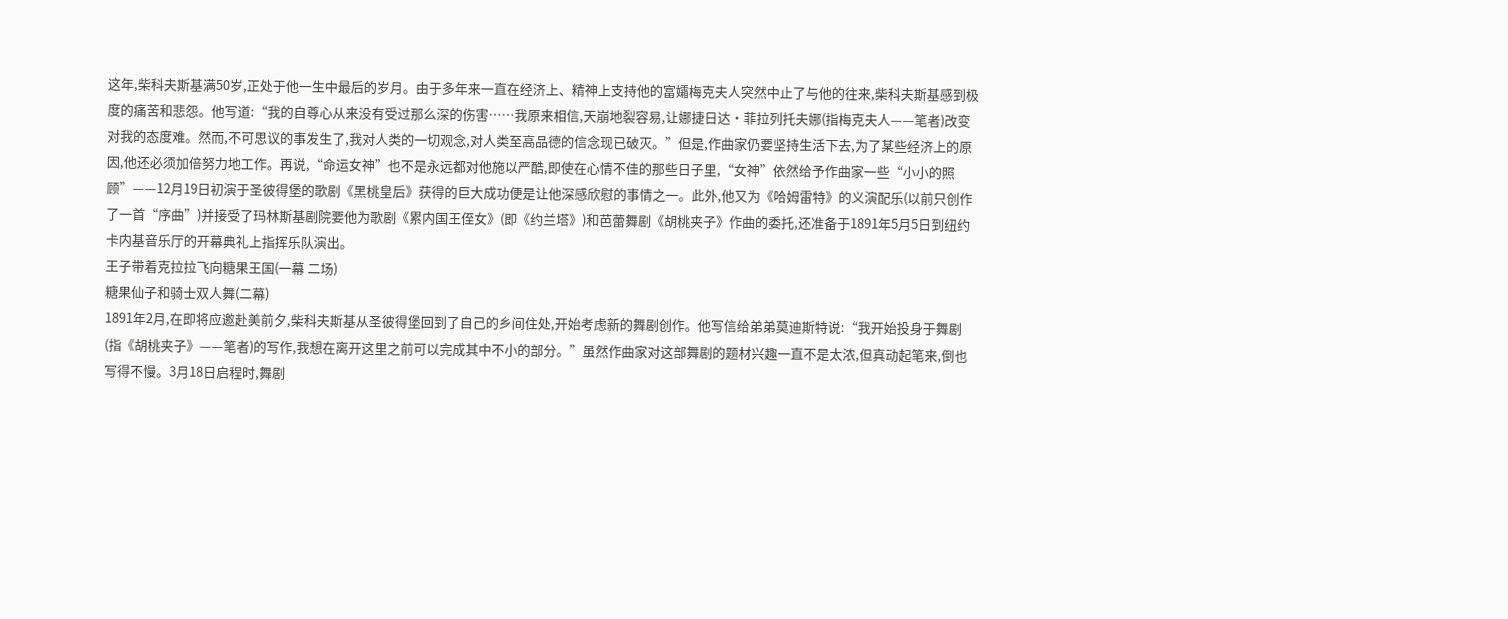这年,柴科夫斯基满50岁,正处于他一生中最后的岁月。由于多年来一直在经济上、精神上支持他的富孀梅克夫人突然中止了与他的往来,柴科夫斯基感到极度的痛苦和悲怨。他写道:“我的自尊心从来没有受过那么深的伤害……我原来相信,天崩地裂容易,让娜捷日达·菲拉列托夫娜(指梅克夫人——笔者)改变对我的态度难。然而,不可思议的事发生了,我对人类的一切观念,对人类至高品德的信念现已破灭。”但是,作曲家仍要坚持生活下去,为了某些经济上的原因,他还必须加倍努力地工作。再说,“命运女神”也不是永远都对他施以严酷,即使在心情不佳的那些日子里,“女神”依然给予作曲家一些“小小的照顾”——12月19日初演于圣彼得堡的歌剧《黑桃皇后》获得的巨大成功便是让他深感欣慰的事情之一。此外,他又为《哈姆雷特》的义演配乐(以前只创作了一首“序曲”)并接受了玛林斯基剧院要他为歌剧《累内国王侄女》(即《约兰塔》)和芭蕾舞剧《胡桃夹子》作曲的委托,还准备于1891年5月5日到纽约卡内基音乐厅的开幕典礼上指挥乐队演出。
王子带着克拉拉飞向糖果王国(一幕 二场)
糖果仙子和骑士双人舞(二幕)
1891年2月,在即将应邀赴美前夕,柴科夫斯基从圣彼得堡回到了自己的乡间住处,开始考虑新的舞剧创作。他写信给弟弟莫迪斯特说:“我开始投身于舞剧(指《胡桃夹子》——笔者)的写作,我想在离开这里之前可以完成其中不小的部分。”虽然作曲家对这部舞剧的题材兴趣一直不是太浓,但真动起笔来,倒也写得不慢。3月18日启程时,舞剧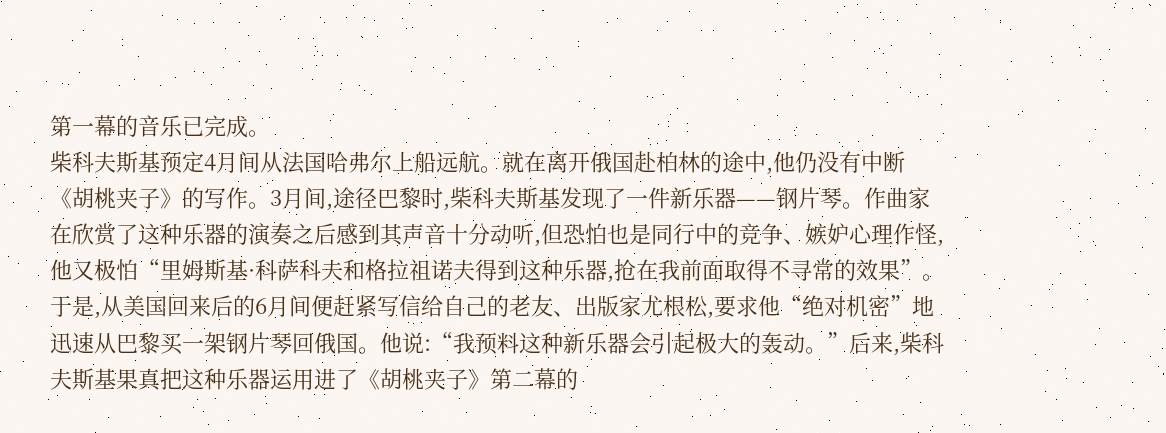第一幕的音乐已完成。
柴科夫斯基预定4月间从法国哈弗尔上船远航。就在离开俄国赴柏林的途中,他仍没有中断《胡桃夹子》的写作。3月间,途径巴黎时,柴科夫斯基发现了一件新乐器——钢片琴。作曲家在欣赏了这种乐器的演奏之后感到其声音十分动听,但恐怕也是同行中的竞争、嫉妒心理作怪,他又极怕“里姆斯基·科萨科夫和格拉祖诺夫得到这种乐器,抢在我前面取得不寻常的效果”。于是,从美国回来后的6月间便赶紧写信给自己的老友、出版家尤根松,要求他“绝对机密”地迅速从巴黎买一架钢片琴回俄国。他说:“我预料这种新乐器会引起极大的轰动。”后来,柴科夫斯基果真把这种乐器运用进了《胡桃夹子》第二幕的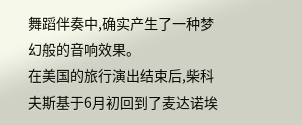舞蹈伴奏中,确实产生了一种梦幻般的音响效果。
在美国的旅行演出结束后,柴科夫斯基于6月初回到了麦达诺埃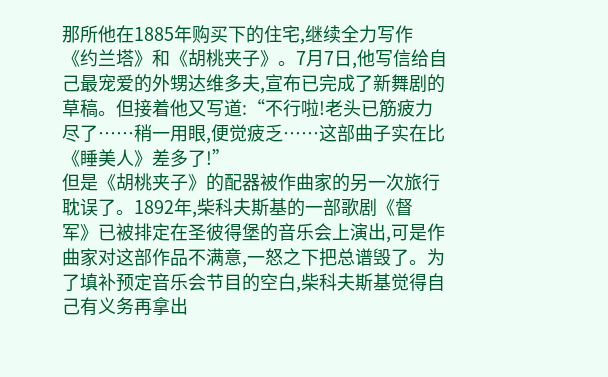那所他在1885年购买下的住宅,继续全力写作《约兰塔》和《胡桃夹子》。7月7日,他写信给自己最宠爱的外甥达维多夫,宣布已完成了新舞剧的草稿。但接着他又写道:“不行啦!老头已筋疲力尽了……稍一用眼,便觉疲乏……这部曲子实在比《睡美人》差多了!”
但是《胡桃夹子》的配器被作曲家的另一次旅行耽误了。1892年,柴科夫斯基的一部歌剧《督军》已被排定在圣彼得堡的音乐会上演出,可是作曲家对这部作品不满意,一怒之下把总谱毁了。为了填补预定音乐会节目的空白,柴科夫斯基觉得自己有义务再拿出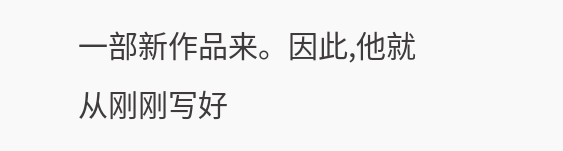一部新作品来。因此,他就从刚刚写好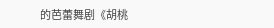的芭蕾舞剧《胡桃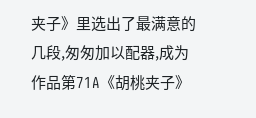夹子》里选出了最满意的几段,匆匆加以配器,成为作品第71A《胡桃夹子》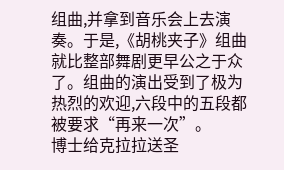组曲,并拿到音乐会上去演奏。于是,《胡桃夹子》组曲就比整部舞剧更早公之于众了。组曲的演出受到了极为热烈的欢迎,六段中的五段都被要求“再来一次”。
博士给克拉拉送圣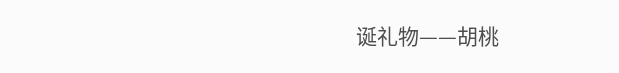诞礼物——胡桃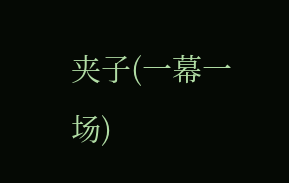夹子(一幕一场)